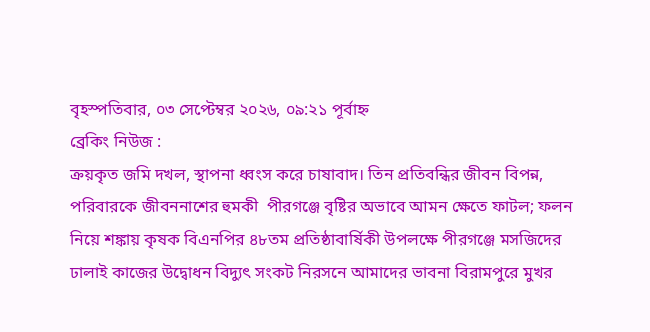বৃহস্পতিবার, ০৩ সেপ্টেম্বর ২০২৬, ০৯:২১ পূর্বাহ্ন
ব্রেকিং নিউজ :
ক্রয়কৃত জমি দখল, স্থাপনা ধ্বংস করে চাষাবাদ। তিন প্রতিবন্ধির জীবন বিপন্ন, পরিবারকে জীবননাশের হুমকী  পীরগঞ্জে বৃষ্টির অভাবে আমন ক্ষেতে ফাটল; ফলন নিয়ে শঙ্কায় কৃষক বিএনপির ৪৮তম প্রতিষ্ঠাবার্ষিকী উপলক্ষে পীরগঞ্জে মসজিদের ঢালাই কাজের উদ্বোধন বিদ্যুৎ সংকট নিরসনে আমাদের ভাবনা বিরামপুরে মুখর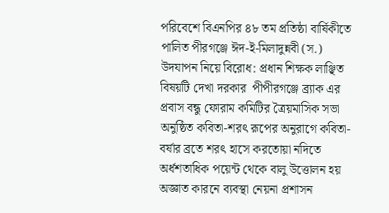পরিবেশে বিএনপির ৪৮ তম প্রতিষ্ঠা বার্ষিকীতে পালিত পীরগঞ্জে ঈদ-ই-মিলাদুন্নবী (স.) উদযাপন নিয়ে বিরোধ: প্রধান শিক্ষক লাঞ্ছিত   বিষয়টি দেখা দরকার  পীপীরগঞ্জে ব্র্যাক এর  প্রবাস বন্ধু ফোরাম কমিটির ত্রৈয়মাসিক সভা অনুষ্ঠিত কবিতা-শরৎ রূপের অনুরাগে কবিতা-বর্ষার ব্রতে শরৎ হাসে করতোয়া নদিতে অর্ধশতাধিক পয়েন্ট থেকে বালু উত্তোলন হয়   অজ্ঞাত কারনে ব্যবস্থা নেয়না প্রশাসন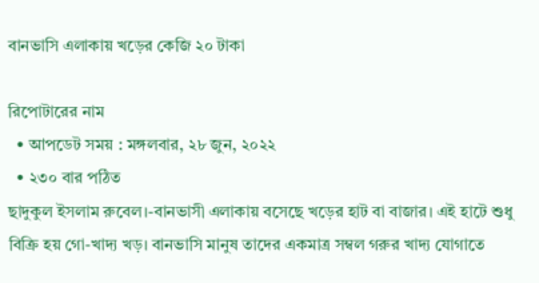বানভাসি এলাকায় খড়ের কেজি ২০ টাকা

রিপোটারের নাম
  • আপডেট সময় : মঙ্গলবার, ২৮ জুন, ২০২২
  • ২৩০ বার পঠিত
ছাদুকুল ইসলাম রুবেল।-বানভাসী এলাকায় বসেছে খড়ের হাট বা বাজার। এই হাটে শুধু বিক্রি হয় গো-খাদ্য খড়। বানভাসি মানুষ তাদের একমাত্র সম্বল গরুর খাদ্য যোগাতে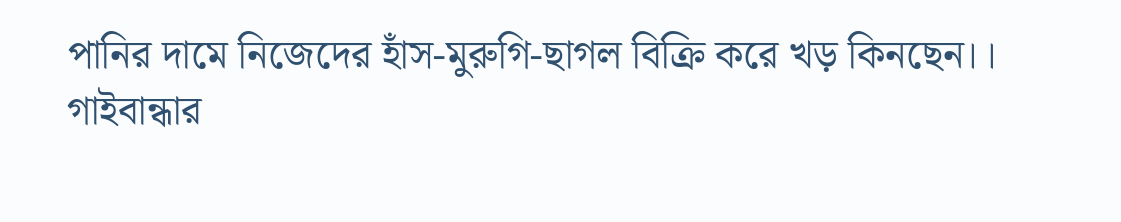পানির দামে নিজেদের হাঁস-মুরুগি-ছাগল বিক্রি করে খড় কিনছেন।।
গাইবান্ধার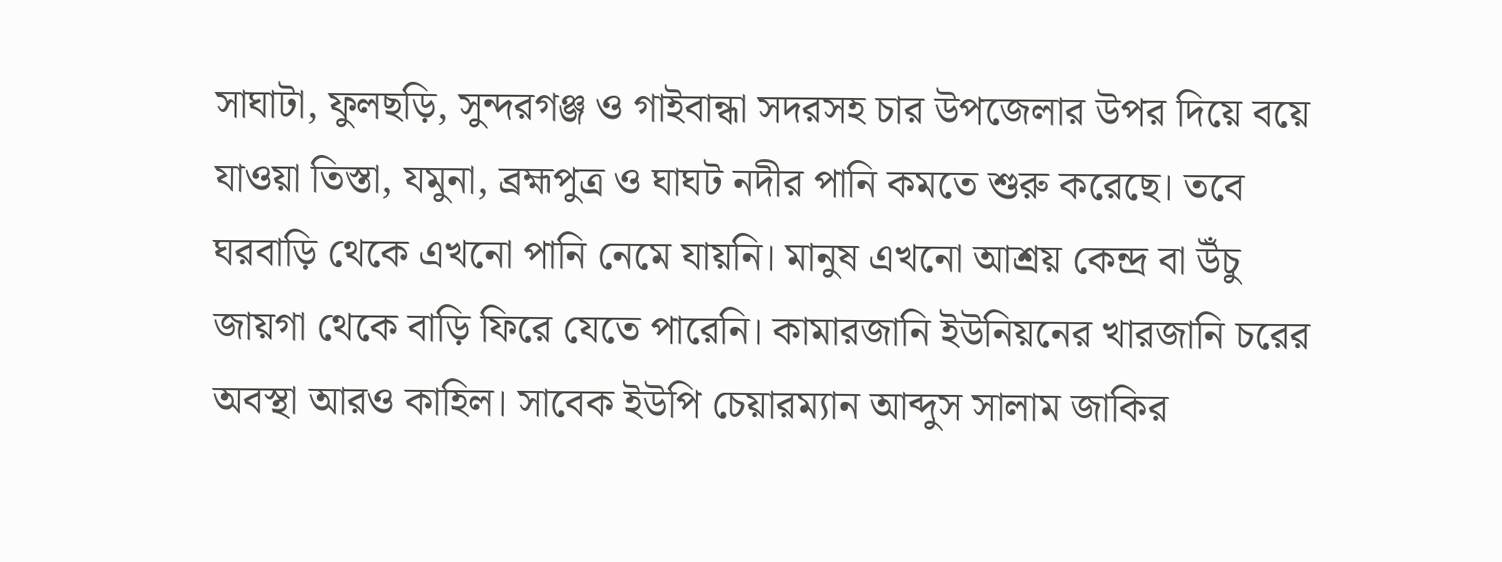সাঘাটা, ফুলছড়ি, সুন্দরগঞ্জ ও গাইবান্ধা সদরসহ চার উপজেলার উপর দিয়ে বয়ে যাওয়া তিস্তা, যমুনা, ব্রহ্মপুত্র ও ঘাঘট নদীর পানি কমতে শুরু করেছে। তবে ঘরবাড়ি থেকে এখনো পানি নেমে যায়নি। মানুষ এখনো আশ্রয় কেন্দ্র বা উঁচু জায়গা থেকে বাড়ি ফিরে যেতে পারেনি। কামারজানি ইউনিয়নের খারজানি চরের অবস্থা আরও কাহিল। সাবেক ইউপি চেয়ারম্যান আব্দুস সালাম জাকির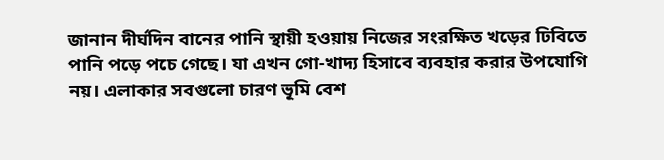জানান দীর্ঘদিন বানের পানি স্থায়ী হওয়ায় নিজের সংরক্ষিত খড়ের ঢিবিতে পানি পড়ে পচে গেছে। যা এখন গো-খাদ্য হিসাবে ব্যবহার করার উপযোগি নয়। এলাকার সবগুলো চারণ ভূমি বেশ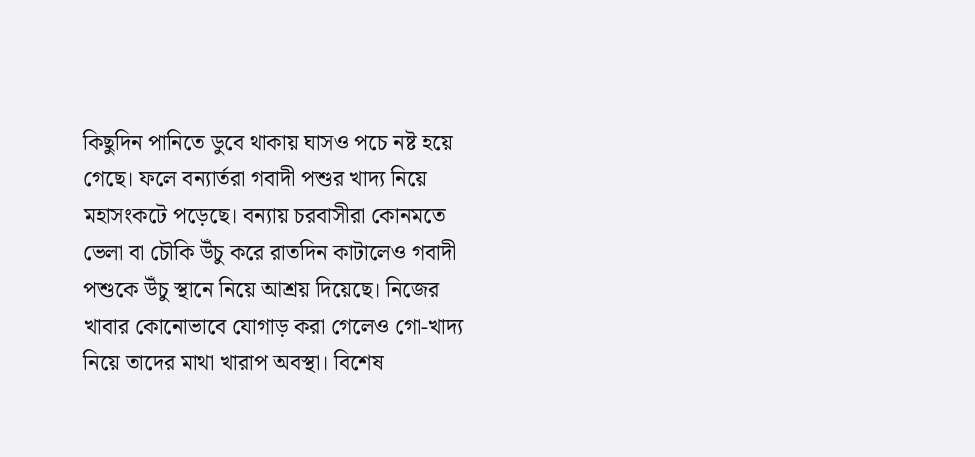কিছুদিন পানিতে ডুবে থাকায় ঘাসও পচে নষ্ট হয়ে গেছে। ফলে বন্যার্তরা গবাদী পশুর খাদ্য নিয়ে মহাসংকটে পড়েছে। বন্যায় চরবাসীরা কোনমতে ভেলা বা চৌকি উঁচু করে রাতদিন কাটালেও গবাদী পশুকে উঁচু স্থানে নিয়ে আশ্রয় দিয়েছে। নিজের খাবার কোনোভাবে যোগাড় করা গেলেও গো-খাদ্য নিয়ে তাদের মাথা খারাপ অবস্থা। বিশেষ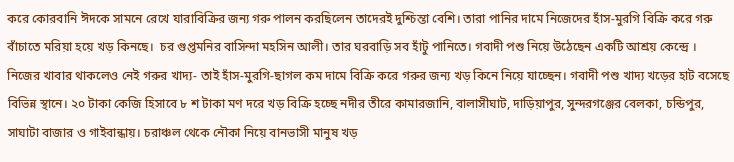করে কোরবানি ঈদকে সামনে রেখে যারাবিক্রির জন্য গরু পালন করছিলেন তাদেরই দুশ্চিন্তা বেশি। তারা পানির দামে নিজেদের হাঁস-মুরগি বিক্রি করে গরু বাঁচাতে মরিয়া হয়ে খড় কিনছে।  চর গুপ্তমনির বাসিন্দা মহসিন আলী। তার ঘরবাড়ি সব হাঁটু পানিতে। গবাদী পশু নিয়ে উঠেছেন একটি আশ্রয় কেন্দ্রে । নিজের খাবার থাকলেও নেই গরুর খাদ্য- তাই হাঁস-মুরগি-ছাগল কম দামে বিক্রি করে গরুর জন্য খড় কিনে নিয়ে যাচ্ছেন। গবাদী পশু খাদ্য খড়ের হাট বসেছে বিভিন্ন স্থানে। ২০ টাকা কেজি হিসাবে ৮ শ টাকা মণ দরে খড় বিক্রি হচ্ছে নদীর তীরে কামারজানি, বালাসীঘাট, দাড়িয়াপুর, সুন্দরগঞ্জের বেলকা, চন্ডিপুর, সাঘাটা বাজার ও গাইবান্ধায়। চরাঞ্চল থেকে নৌকা নিয়ে বানভাসী মানুষ খড়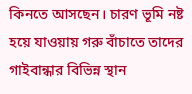কিনতে আসছেন। চারণ ভূমি নষ্ট হয়ে যাওয়ায় গরু বাঁচাতে তাদের গাইবান্ধার বিভিন্ন স্থান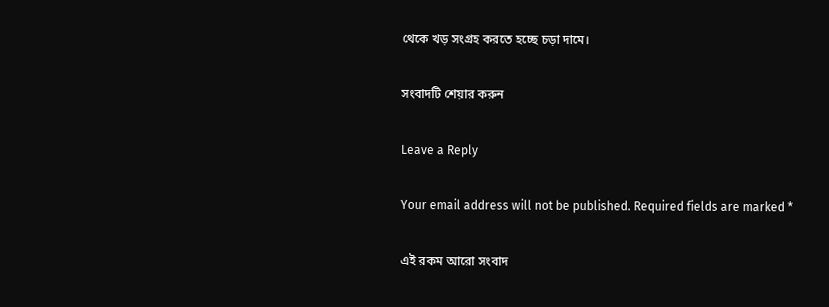থেকে খড় সংগ্রহ করতে হচ্ছে চড়া দামে।

সংবাদটি শেয়ার করুন

Leave a Reply

Your email address will not be published. Required fields are marked *

এই রকম আরো সংবাদ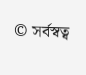© সর্বস্বত্ব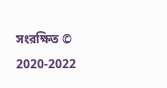সংরক্ষিত © 2020-2022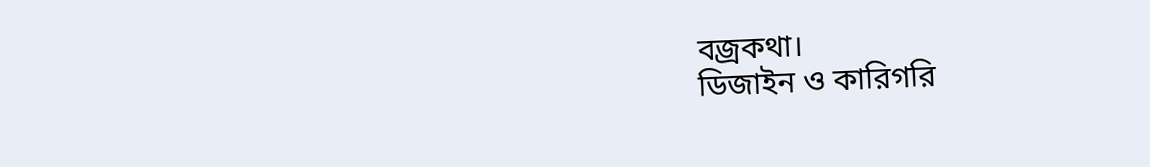বজ্রকথা।
ডিজাইন ও কারিগরি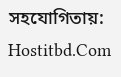সহযোগিতায়: Hostitbd.Com